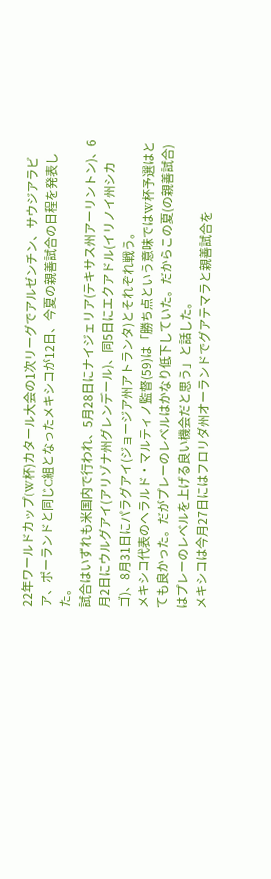22年ワールドカップ(W杯)カタール大会の1次リーグでアルゼンチン、サウジアラビア、ポーランドと同じC組となったメキシコが12日、今夏の親善試合の日程を発表した。
試合はいずれも米国内で行われ、5月28日にナイジェリア(テキサス州アーリントン)、6月2日にウルグアイ(アリゾナ州グレンデール)、同5日にエクアドル(イリノイ州シカゴ)、8月31日にパラグアイ(ジョージア州アトランタ)とそれぞれ戦う。
メキシコ代表のヘラルド・マルティノ監督(59)は「勝ち点という意味ではW杯予選はとても良かった。だがプレーのレベルはかなり低下していた。だからこの夏(の親善試合)はプレーのレベルを上げる良い機会だと思う」と話した。
メキシコは今月27日にはフロリダ州オーランドでグアテマラと親善試合を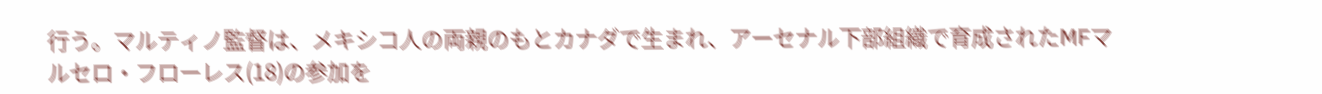行う。マルティノ監督は、メキシコ人の両親のもとカナダで生まれ、アーセナル下部組織で育成されたMFマルセロ・フローレス(18)の参加を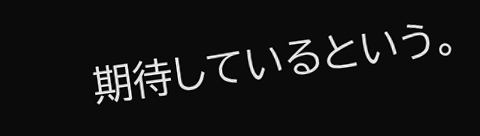期待しているという。